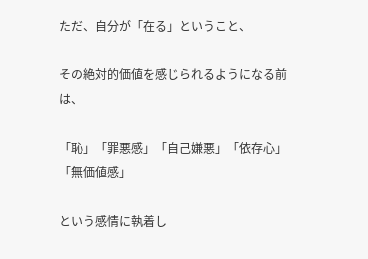ただ、自分が「在る」ということ、

その絶対的価値を感じられるようになる前は、

「恥」「罪悪感」「自己嫌悪」「依存心」「無価値感」

という感情に執着し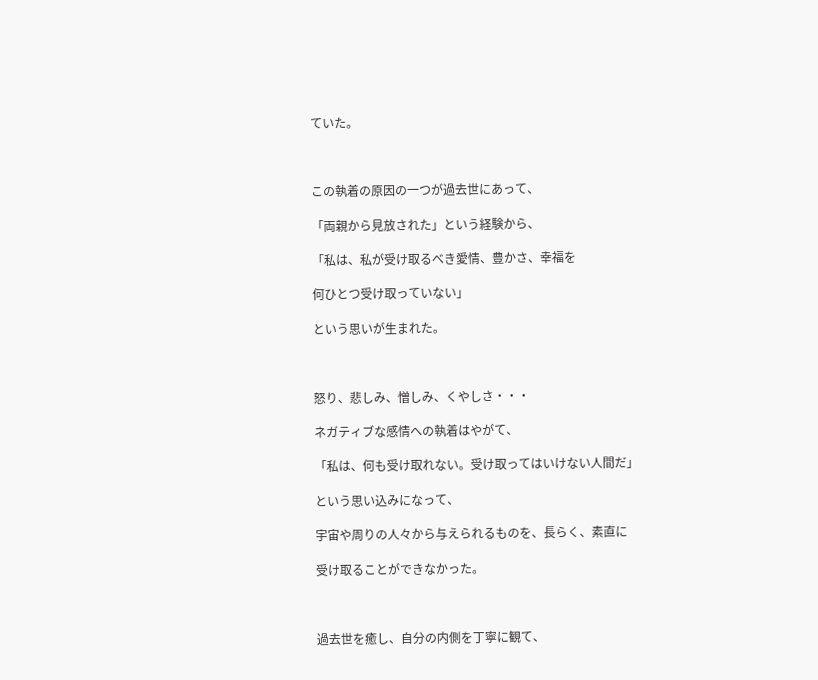ていた。



この執着の原因の一つが過去世にあって、

「両親から見放された」という経験から、

「私は、私が受け取るべき愛情、豊かさ、幸福を

何ひとつ受け取っていない」

という思いが生まれた。



怒り、悲しみ、憎しみ、くやしさ・・・

ネガティブな感情への執着はやがて、

「私は、何も受け取れない。受け取ってはいけない人間だ」

という思い込みになって、

宇宙や周りの人々から与えられるものを、長らく、素直に

受け取ることができなかった。



過去世を癒し、自分の内側を丁寧に観て、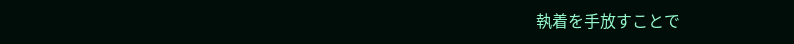執着を手放すことで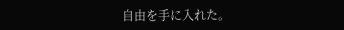自由を手に入れた。